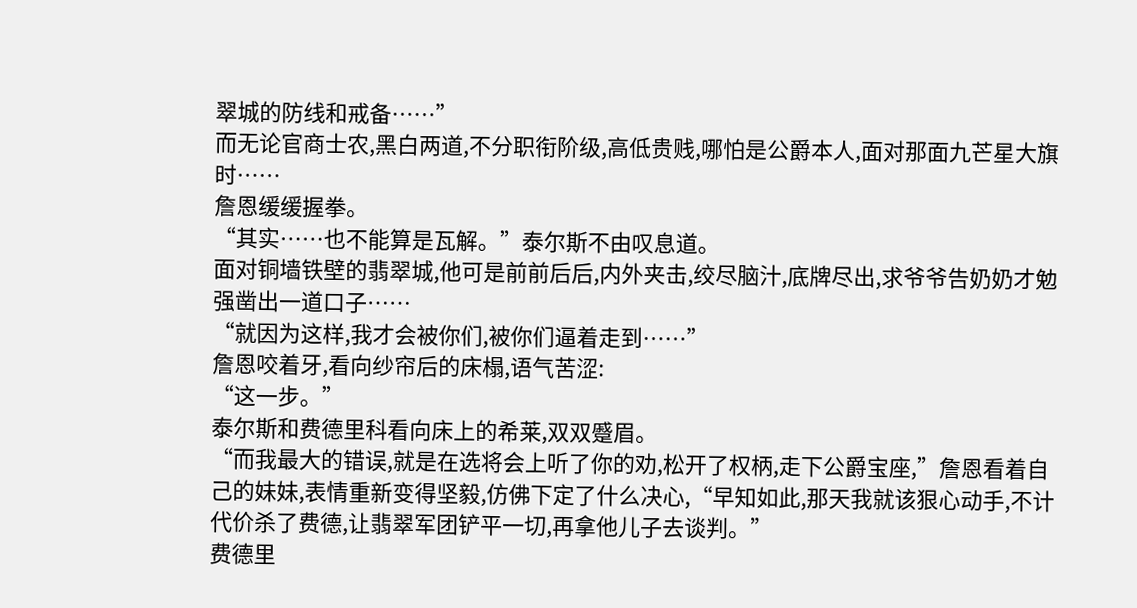翠城的防线和戒备……”
而无论官商士农,黑白两道,不分职衔阶级,高低贵贱,哪怕是公爵本人,面对那面九芒星大旗时……
詹恩缓缓握拳。
“其实……也不能算是瓦解。”泰尔斯不由叹息道。
面对铜墙铁壁的翡翠城,他可是前前后后,内外夹击,绞尽脑汁,底牌尽出,求爷爷告奶奶才勉强凿出一道口子……
“就因为这样,我才会被你们,被你们逼着走到……”
詹恩咬着牙,看向纱帘后的床榻,语气苦涩:
“这一步。”
泰尔斯和费德里科看向床上的希莱,双双蹙眉。
“而我最大的错误,就是在选将会上听了你的劝,松开了权柄,走下公爵宝座,”詹恩看着自己的妹妹,表情重新变得坚毅,仿佛下定了什么决心,“早知如此,那天我就该狠心动手,不计代价杀了费德,让翡翠军团铲平一切,再拿他儿子去谈判。”
费德里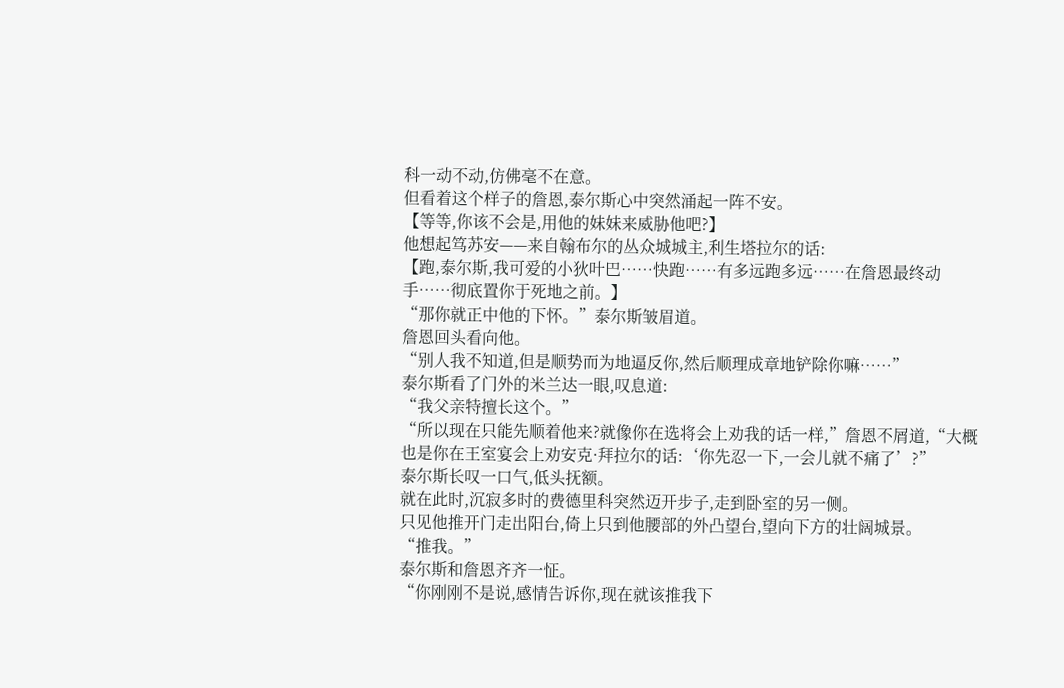科一动不动,仿佛毫不在意。
但看着这个样子的詹恩,泰尔斯心中突然涌起一阵不安。
【等等,你该不会是,用他的妹妹来威胁他吧?】
他想起笃苏安——来自翰布尔的丛众城城主,利生塔拉尔的话:
【跑,泰尔斯,我可爱的小狄叶巴……快跑……有多远跑多远……在詹恩最终动手……彻底置你于死地之前。】
“那你就正中他的下怀。”泰尔斯皱眉道。
詹恩回头看向他。
“别人我不知道,但是顺势而为地逼反你,然后顺理成章地铲除你嘛……”
泰尔斯看了门外的米兰达一眼,叹息道:
“我父亲特擅长这个。”
“所以现在只能先顺着他来?就像你在选将会上劝我的话一样,”詹恩不屑道,“大概也是你在王室宴会上劝安克·拜拉尔的话:‘你先忍一下,一会儿就不痛了’?”
泰尔斯长叹一口气,低头抚额。
就在此时,沉寂多时的费德里科突然迈开步子,走到卧室的另一侧。
只见他推开门走出阳台,倚上只到他腰部的外凸望台,望向下方的壮阔城景。
“推我。”
泰尔斯和詹恩齐齐一怔。
“你刚刚不是说,感情告诉你,现在就该推我下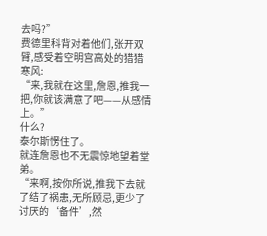去吗?”
费德里科背对着他们,张开双臂,感受着空明宫高处的猎猎寒风:
“来,我就在这里,詹恩,推我一把,你就该满意了吧——从感情上。”
什么?
泰尔斯愣住了。
就连詹恩也不无震惊地望着堂弟。
“来啊,按你所说,推我下去就了结了祸患,无所顾忌,更少了讨厌的‘备件’,然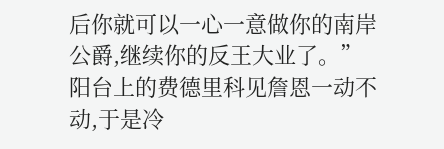后你就可以一心一意做你的南岸公爵,继续你的反王大业了。”
阳台上的费德里科见詹恩一动不动,于是冷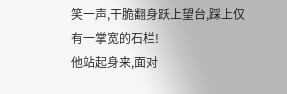笑一声,干脆翻身跃上望台,踩上仅有一掌宽的石栏!
他站起身来,面对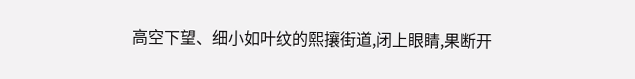高空下望、细小如叶纹的熙攘街道,闭上眼睛,果断开